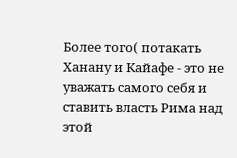Более того( потакать Ханану и Кайафе - это не уважать самого себя и ставить власть Рима над этой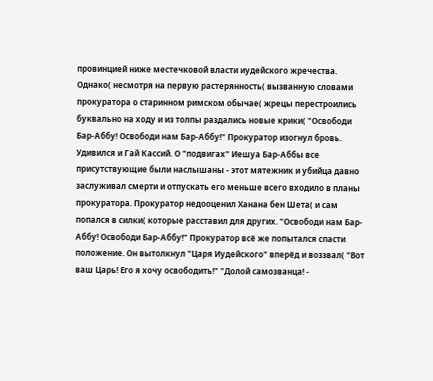провинцией ниже местечковой власти иудейского жречества. Однако( несмотря на первую растерянность( вызванную словами прокуратора о старинном римском обычае( жрецы перестроились буквально на ходу и из толпы раздались новые крики( "Освободи Бар-Аббу! Освободи нам Бар-Аббу!" Прокуратор изогнул бровь. Удивился и Гай Кассий. О "подвигах" Иешуа Бар-Аббы все присутствующие были наслышаны - этот мятежник и убийца давно заслуживал смерти и отпускать его меньше всего входило в планы прокуратора. Прокуратор недооценил Ханана бен Шета( и сам попался в силки( которые расставил для других. "Освободи нам Бар-Аббу! Освободи Бар-Аббу!" Прокуратор всё же попытался спасти положение. Он вытолкнул "Царя Иудейского" вперёд и воззвал( "Вот ваш Царь! Его я хочу освободить!" "Долой самозванца! -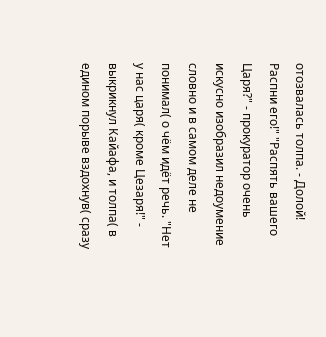отозвалась толпа. - Долой! Распни его!" "Распять вашего Царя?" - прокуратор очень искусно изобразил недоумение словно и в самом деле не понимал( о чём идёт речь. "Нет у нас царя( кроме Цезаря!" - выкрикнул Кайафа, и толпа( в едином порыве вздохнув( сразу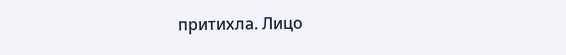притихла. Лицо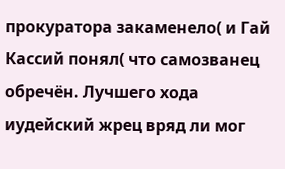прокуратора закаменело( и Гай Кассий понял( что самозванец обречён. Лучшего хода иудейский жрец вряд ли мог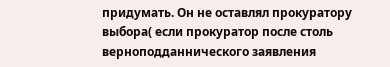придумать. Он не оставлял прокуратору выбора( если прокуратор после столь верноподданнического заявления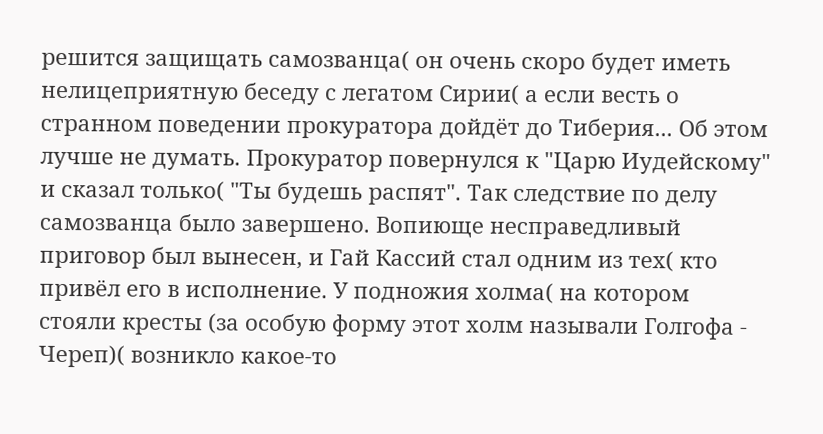решится защищать самозванца( он очень скоро будет иметь нелицеприятную беседу с легатом Сирии( а если весть о странном поведении прокуратора дойдёт до Тиберия... Об этом лучше не думать. Прокуратор повернулся к "Царю Иудейскому" и сказал только( "Ты будешь распят". Так следствие по делу самозванца было завершено. Вопиюще несправедливый приговор был вынесен, и Гай Кассий стал одним из тех( кто привёл его в исполнение. У подножия холма( на котором стояли кресты (за особую форму этот холм называли Голгофа - Череп)( возникло какое-то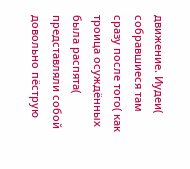движение. Иудеи( собравшиеся там сразу после того( как троица осуждённых была распята( представляли собой довольно пёструю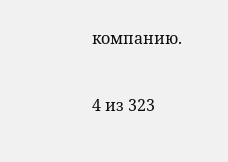компанию.


4 из 323